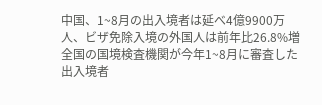中国、1~8月の出入境者は延べ4億9900万人、ビザ免除入境の外国人は前年比26.8%増
全国の国境検査機関が今年1~8月に審査した出入境者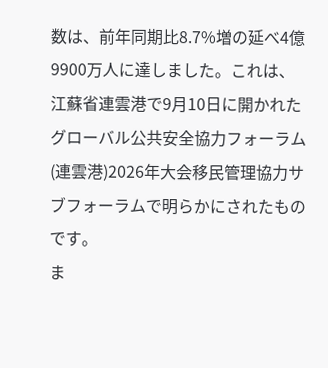数は、前年同期比8.7%増の延べ4億9900万人に達しました。これは、江蘇省連雲港で9月10日に開かれたグローバル公共安全協力フォーラム(連雲港)2026年大会移民管理協力サブフォーラムで明らかにされたものです。
ま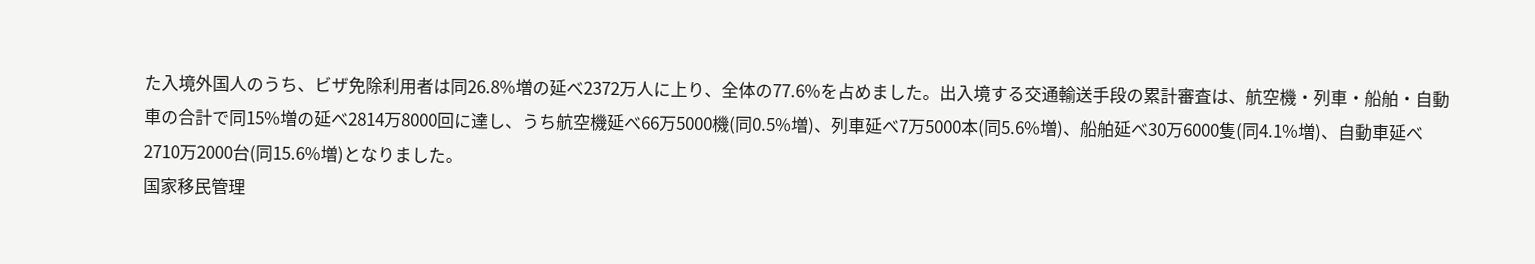た入境外国人のうち、ビザ免除利用者は同26.8%増の延べ2372万人に上り、全体の77.6%を占めました。出入境する交通輸送手段の累計審査は、航空機・列車・船舶・自動車の合計で同15%増の延べ2814万8000回に達し、うち航空機延べ66万5000機(同0.5%増)、列車延べ7万5000本(同5.6%増)、船舶延べ30万6000隻(同4.1%増)、自動車延べ2710万2000台(同15.6%増)となりました。
国家移民管理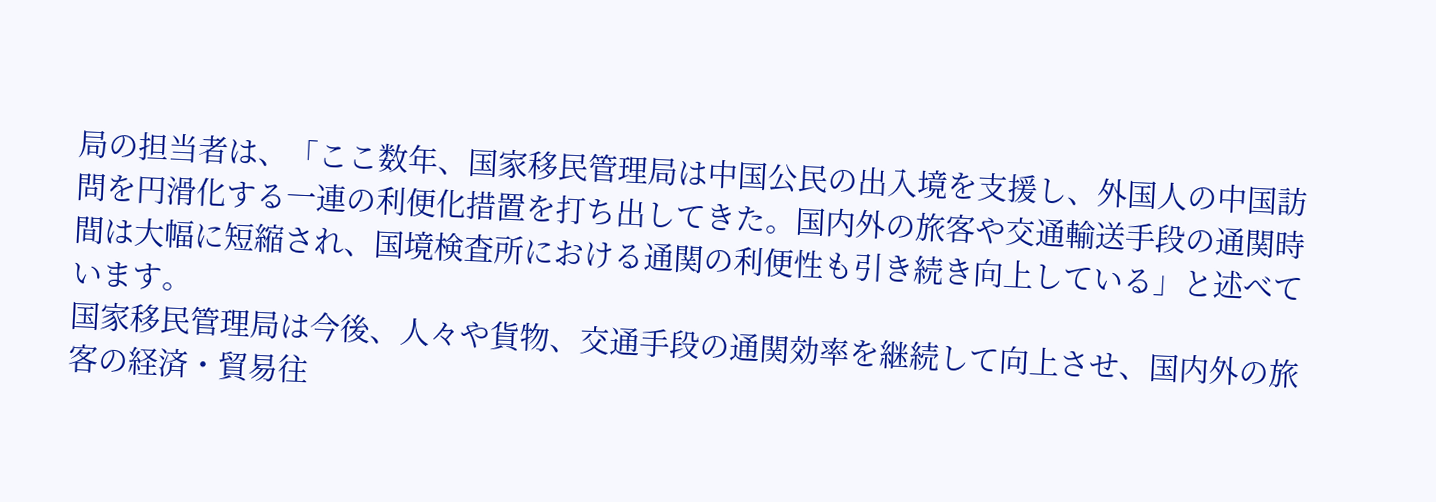局の担当者は、「ここ数年、国家移民管理局は中国公民の出入境を支援し、外国人の中国訪問を円滑化する一連の利便化措置を打ち出してきた。国内外の旅客や交通輸送手段の通関時間は大幅に短縮され、国境検査所における通関の利便性も引き続き向上している」と述べています。
国家移民管理局は今後、人々や貨物、交通手段の通関効率を継続して向上させ、国内外の旅客の経済・貿易往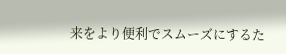来をより便利でスムーズにするた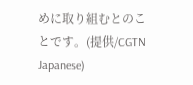めに取り組むとのことです。(提供/CGTN Japanese)